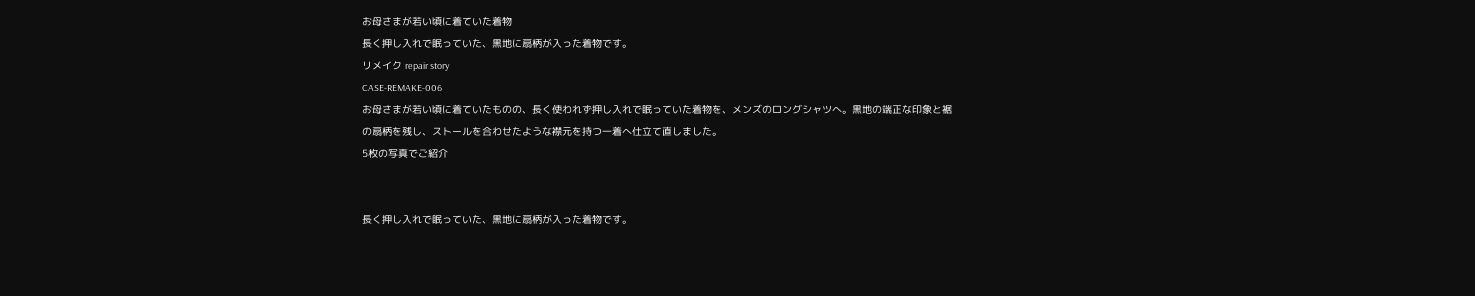お母さまが若い頃に着ていた着物
長く押し入れで眠っていた、黒地に扇柄が入った着物です。
リメイク repair story
CASE-REMAKE-006
お母さまが若い頃に着ていたものの、長く使われず押し入れで眠っていた着物を、メンズのロングシャツへ。黒地の端正な印象と裾の扇柄を残し、ストールを合わせたような襟元を持つ一着へ仕立て直しました。
5枚の写真でご紹介


長く押し入れで眠っていた、黒地に扇柄が入った着物です。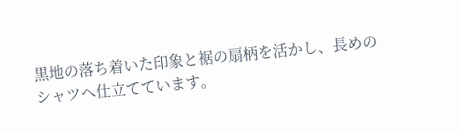黒地の落ち着いた印象と裾の扇柄を活かし、長めのシャツへ仕立てています。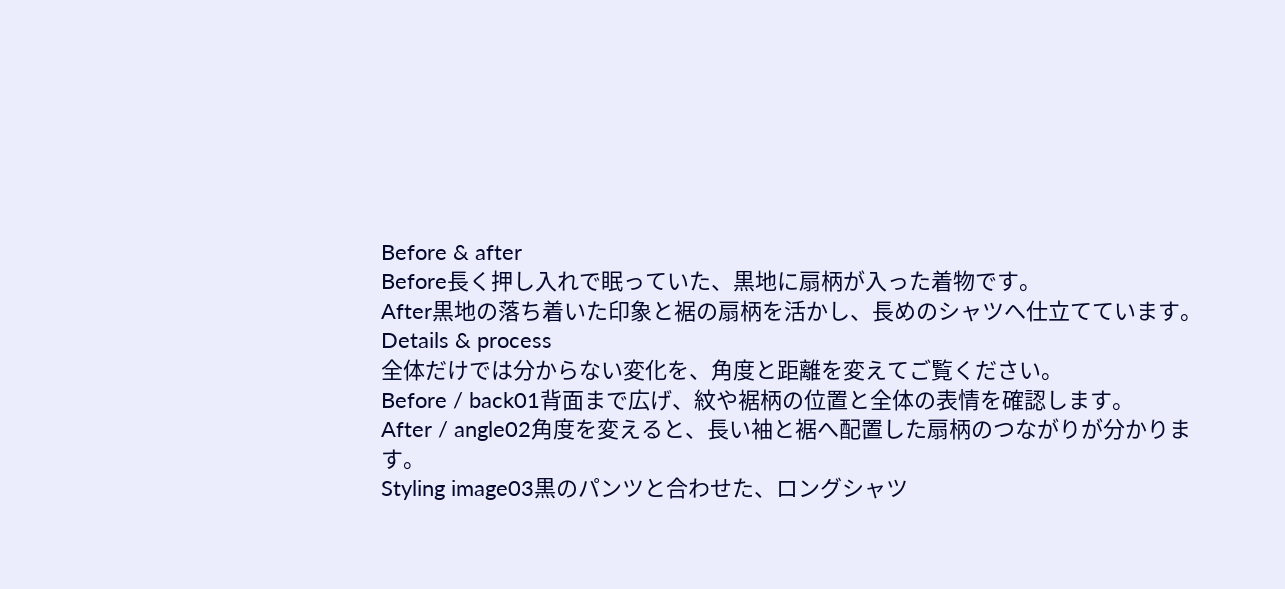Before & after
Before長く押し入れで眠っていた、黒地に扇柄が入った着物です。
After黒地の落ち着いた印象と裾の扇柄を活かし、長めのシャツへ仕立てています。
Details & process
全体だけでは分からない変化を、角度と距離を変えてご覧ください。
Before / back01背面まで広げ、紋や裾柄の位置と全体の表情を確認します。
After / angle02角度を変えると、長い袖と裾へ配置した扇柄のつながりが分かります。
Styling image03黒のパンツと合わせた、ロングシャツ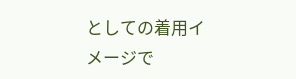としての着用イメージで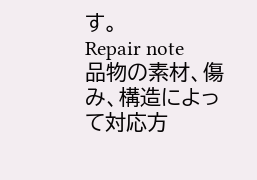す。
Repair note
品物の素材、傷み、構造によって対応方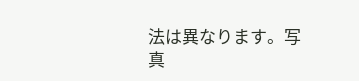法は異なります。写真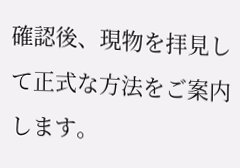確認後、現物を拝見して正式な方法をご案内します。